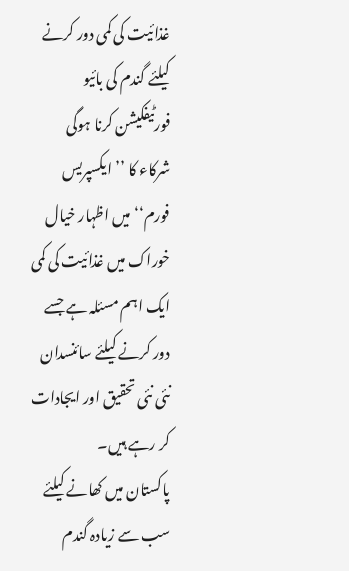غذائیت کی کمی دور کرنے کیلئے گندم کی بائیو فورٹیفکیشن کرنا ہوگی
شرکاء کا ’’ایکسپریس فورم‘‘ میں اظہار خیال
خوراک میں غذائیت کی کمی ایک اہم مسئلہ ہے جسے دور کرنے کیلئے سائنسدان نئی نئی تحقیق اور ایجادات کر رہے ہیں۔
پاکستان میں کھانے کیلئے سب سے زیادہ گندم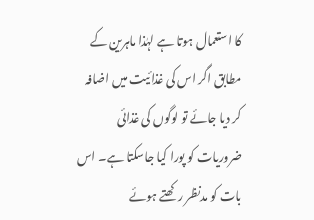کا استعمال ہوتا ہے لہٰذا ماہرین کے مطابق اگر اس کی غذائیت میں اضافہ کر دیا جائے تو لوگوں کی غذائی ضروریات کو پورا کیا جاسکتا ہے۔ اس بات کو مدنظر رکھتے ہوئے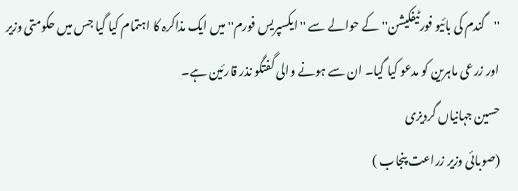''گندم کی بائیو فورٹیفکیشن'' کے حوالے سے ''ایکسپریس فورم'' میں ایک مذاکرہ کا اہتمام کیا گیا جس میں حکومتی وزیر اور زرعی ماہرین کو مدعو کیا گیا۔ ان سے ہونے والی گفتگو نذر قارئین ہے۔
حسین جہانیاں گردیزی
(صوبائی وزیر زراعت پنجاب )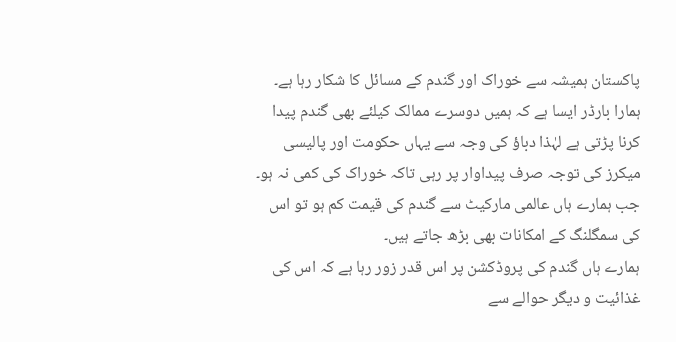پاکستان ہمیشہ سے خوراک اور گندم کے مسائل کا شکار رہا ہے۔ ہمارا بارڈر ایسا ہے کہ ہمیں دوسرے ممالک کیلئے بھی گندم پیدا کرنا پڑتی ہے لہٰذا دباؤ کی وجہ سے یہاں حکومت اور پالیسی میکرز کی توجہ صرف پیداوار پر رہی تاکہ خوراک کی کمی نہ ہو۔ جب ہمارے ہاں عالمی مارکیٹ سے گندم کی قیمت کم ہو تو اس کی سمگلنگ کے امکانات بھی بڑھ جاتے ہیں۔
ہمارے ہاں گندم کی پروڈکشن پر اس قدر زور رہا ہے کہ اس کی غذائیت و دیگر حوالے سے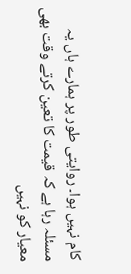کام نہیں ہوا۔ روایتی طور پر ہمارے ہاں یہ مسئلہ رہا ہے کہ قیمت کا تعین کرتے وقت بھی معیار کو نہیں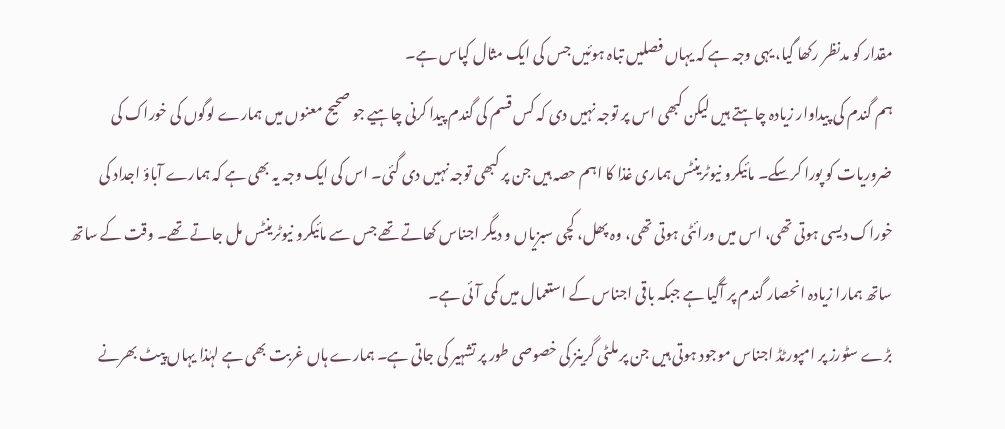مقدار کو مدنظر رکھا گیا، یہی وجہ ہے کہ یہاں فصلیں تباہ ہوئیں جس کی ایک مثال کپاس ہے۔
ہم گندم کی پیداوار زیادہ چاہتے ہیں لیکن کبھی اس پر توجہ نہیں دی کہ کس قسم کی گندم پیدا کرنی چاہیے جو صحیح معنوں میں ہمارے لوگوں کی خوراک کی ضروریات کو پورا کرسکے۔ مائیکرو نیوٹرینٹس ہماری غذا کا اہم حصہ ہیں جن پر کبھی توجہ نہیں دی گئی۔ اس کی ایک وجہ یہ بھی ہے کہ ہمارے آباؤ اجداد کی خوراک دیسی ہوتی تھی، اس میں ورائٹی ہوتی تھی، وہ پھل، کچی سبزیاں و دیگر اجناس کھاتے تھے جس سے مائیکرو نیوٹرینٹس مل جاتے تھے۔ وقت کے ساتھ ساتھ ہمارا زیادہ انحصار گندم پر آگیا ہے جبکہ باقی اجناس کے استعمال میں کمی آئی ہے۔
بڑے سٹورز پر امپورٹڈ اجناس موجود ہوتی ہیں جن پر ملٹی گرینز کی خصوصی طور پر تشہیر کی جاتی ہے۔ ہمارے ہاں غربت بھی ہے لہٰذا یہاں پیٹ بھرنے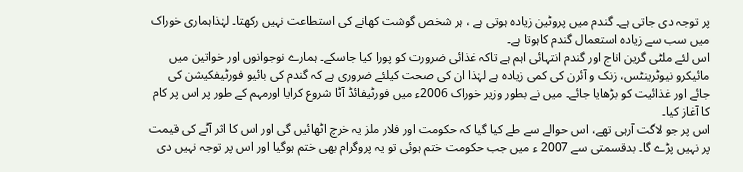پر توجہ دی جاتی ہے۔ گندم میں پروٹین زیادہ ہوتی ہے ، ہر شخص گوشت کھانے کی استطاعت نہیں رکھتا۔ لہٰذاہماری خوراک میں سب سے زیادہ استعمال گندم کاہوتا ہے۔
اس لئے ملٹی گرین اناج اور گندم انتہائی اہم ہے تاکہ غذائی ضرورت کو پورا کیا جاسکے۔ ہمارے نوجوانوں اور خواتین میں مائیکرو نیوٹرینٹس، زنک و آئرن کی کمی زیادہ ہے لہٰذا ان کی صحت کیلئے ضروری ہے کہ گندم کی بائیو فورٹیفکیشن کی جائے اور غذائیت کو بڑھایا جائے۔ میں نے بطور وزیر خوراک 2006ء میں فورٹیفائڈ آٹا شروع کرایا اورمہم کے طور پر اس پر کام کا آغاز کیا۔
اس پر جو لاگت آرہی تھے، اس حوالے سے طے کیا گیا کہ حکومت اور فلار ملز یہ خرچ اٹھائیں گی اور اس کا اثر آٹے کی قیمت پر نہیں پڑے گا۔ بدقسمتی سے 2007 ء میں جب حکومت ختم ہوئی تو یہ پروگرام بھی ختم ہوگیا اور اس پر توجہ نہیں دی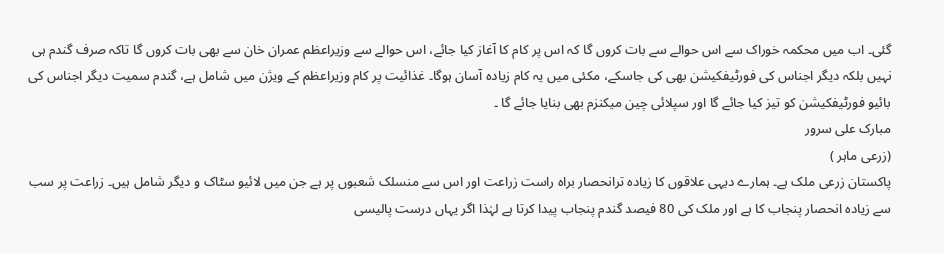گئی۔ اب میں محکمہ خوراک سے اس حوالے سے بات کروں گا کہ اس پر کام کا آغاز کیا جائے، اس حوالے سے وزیراعظم عمران خان سے بھی بات کروں گا تاکہ صرف گندم ہی نہیں بلکہ دیگر اجناس کی فورٹیفکیشن بھی کی جاسکے، مکئی میں یہ کام زیادہ آسان ہوگا۔ غذائیت پر کام وزیراعظم کے ویژن میں شامل ہے، گندم سمیت دیگر اجناس کی بائیو فورٹیفکیشن کو تیز کیا جائے گا اور سپلائی چین میکنزم بھی بنایا جائے گا ۔
مبارک علی سرور
(زرعی ماہر )
پاکستان زرعی ملک ہے۔ ہمارے دیہی علاقوں کا زیادہ ترانحصار براہ راست زراعت اور اس سے منسلک شعبوں پر ہے جن میں لائیو سٹاک و دیگر شامل ہیں۔ زراعت پر سب سے زیادہ انحصار پنجاب کا ہے اور ملک کی 80 فیصد گندم پنجاب پیدا کرتا ہے لہٰذا اگر یہاں درست پالیسی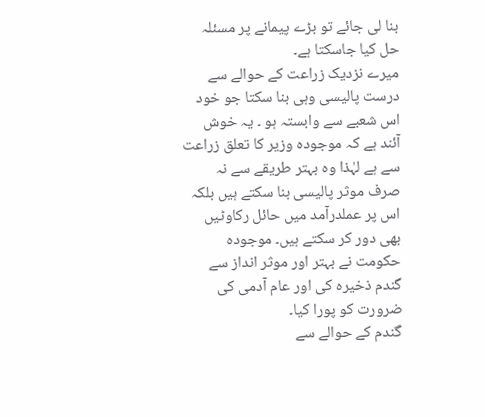بنا لی جائے تو بڑے پیمانے پر مسئلہ حل کیا جاسکتا ہے۔
میرے نزدیک زراعت کے حوالے سے درست پالیسی وہی بنا سکتا جو خود اس شعبے سے وابستہ ہو ۔ یہ خوش آئند ہے کہ موجودہ وزیر کا تعلق زراعت سے ہے لہٰذا وہ بہتر طریقے سے نہ صرف موثر پالیسی بنا سکتے ہیں بلکہ اس پر عملدرآمد میں حائل رکاوٹیں بھی دور کر سکتے ہیں۔ موجودہ حکومت نے بہتر اور موثر انداز سے گندم ذخیرہ کی اور عام آدمی کی ضرورت کو پورا کیا۔
گندم کے حوالے سے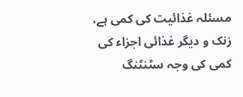مسئلہ غذائیت کی کمی ہے، زنک و دیگر غذائی اجزاء کی کمی کی وجہ سٹنٹنگ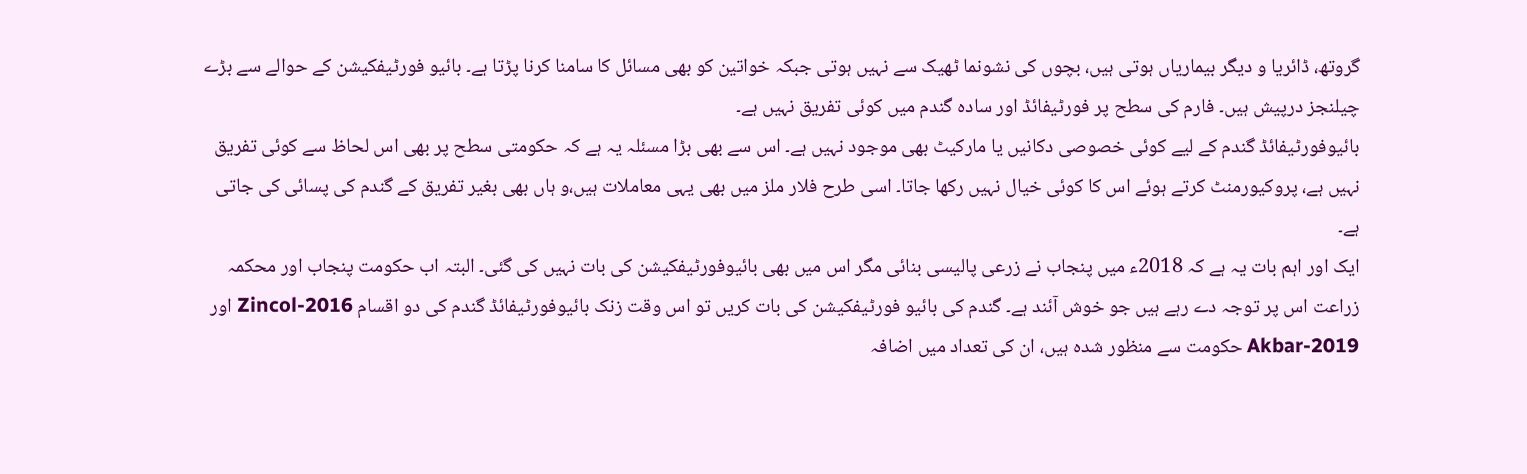گروتھ، ڈائریا و دیگر بیماریاں ہوتی ہیں، بچوں کی نشونما ٹھیک سے نہیں ہوتی جبکہ خواتین کو بھی مسائل کا سامنا کرنا پڑتا ہے۔ بائیو فورٹیفکیشن کے حوالے سے بڑے چیلنجز درپیش ہیں۔ فارم کی سطح پر فورٹیفائڈ اور سادہ گندم میں کوئی تفریق نہیں ہے۔
بائیوفورٹیفائڈ گندم کے لیے کوئی خصوصی دکانیں یا مارکیٹ بھی موجود نہیں ہے۔ اس سے بھی بڑا مسئلہ یہ ہے کہ حکومتی سطح پر بھی اس لحاظ سے کوئی تفریق نہیں ہے، پروکیورمنٹ کرتے ہوئے اس کا کوئی خیال نہیں رکھا جاتا۔ اسی طرح فلار ملز میں بھی یہی معاملات ہیں،و ہاں بھی بغیر تفریق کے گندم کی پسائی کی جاتی ہے۔
ایک اور اہم بات یہ ہے کہ 2018ء میں پنجاب نے زرعی پالیسی بنائی مگر اس میں بھی بائیوفورٹیفکیشن کی بات نہیں کی گئی۔ البتہ اب حکومت پنجاب اور محکمہ زراعت اس پر توجہ دے رہے ہیں جو خوش آئند ہے۔ گندم کی بائیو فورٹیفکیشن کی بات کریں تو اس وقت زنک بائیوفورٹیفائڈ گندم کی دو اقسام Zincol-2016 اور Akbar-2019 حکومت سے منظور شدہ ہیں، ان کی تعداد میں اضافہ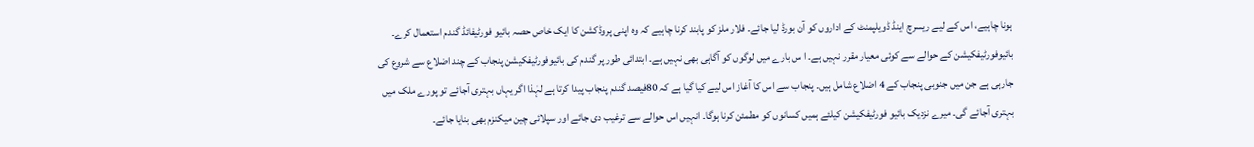ہونا چاہیے، اس کے لیے ریسرچ اینڈ ڈویلپمنٹ کے اداروں کو آن بورڈ لیا جائے۔ فلار ملز کو پابند کرنا چاہیے کہ وہ اپنی پروڈکشن کا ایک خاص حصہ بائیو فورٹیفائڈ گندم استعمال کرے۔
بائیوفورٹیفکیشن کے حوالے سے کوئی معیار مقرر نہیں ہے۔ ا س بارے میں لوگوں کو آگاہی بھی نہیں ہے۔ ابتدائی طور پر گندم کی بائیوفورٹیفکیشن پنجاب کے چند اضلاع سے شروع کی جارہی ہے جن میں جنوبی پنجاب کے 4 اضلاع شامل ہیں۔ پنجاب سے اس کا آغاز اس لیے کیا گیا ہے کہ 80فیصد گندم پنجاب پیدا کرتا ہے لہٰذا اگر یہاں بہتری آجائے تو پورے ملک میں بہتری آجائے گی۔ میرے نزدیک بائیو فورٹیفکیشن کیلئے ہمیں کسانوں کو مطمئن کرنا ہوگا۔ انہیں اس حوالے سے ترغیب دی جائے اور سپلائی چین میکنزم بھی بنایا جائے۔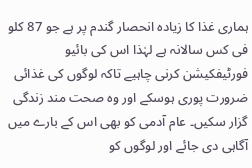ہماری غذا کا زیادہ انحصار گندم پر ہے جو 87 کلو فی کس سالانہ ہے لہٰذا اس کی بائیو فورٹیفکیشن کرنی چاہیے تاکہ لوگوں کی غذائی ضرورت پوری ہوسکے اور وہ صحت مند زندگی گزار سکیں۔ عام آدمی کو بھی اس کے بارے میں آگاہی دی جائے اور لوگوں کو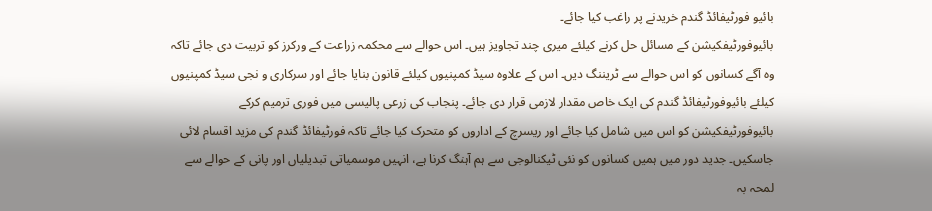بائیو فورٹیفائڈ گندم خریدنے پر راغب کیا جائے۔
بائیوفورٹیفکیشن کے مسائل حل کرنے کیلئے میری چند تجاویز ہیں۔ اس حوالے سے محکمہ زراعت کے ورکرز کو تربیت دی جائے تاکہ وہ آگے کسانوں کو اس حوالے سے ٹریننگ دیں۔ اس کے علاوہ سیڈ کمپنیوں کیلئے قانون بنایا جائے اور سرکاری و نجی سیڈ کمپنیوں کیلئے بائیوفورٹیفائڈ گندم کی ایک خاص مقدار لازمی قرار دی جائے۔ پنجاب کی زرعی پالیسی میں فوری ترمیم کرکے بائیوفورٹیفکیشن کو اس میں شامل کیا جائے اور ریسرچ کے اداروں کو متحرک کیا جائے تاکہ فورٹیفائڈ گندم کی مزید اقسام لائی جاسکیں۔ جدید دور میں ہمیں کسانوں کو نئی ٹیکنالوجی سے ہم آہنگ کرنا ہے، انہیں موسمیاتی تبدیلیاں اور پانی کے حوالے سے لمحہ بہ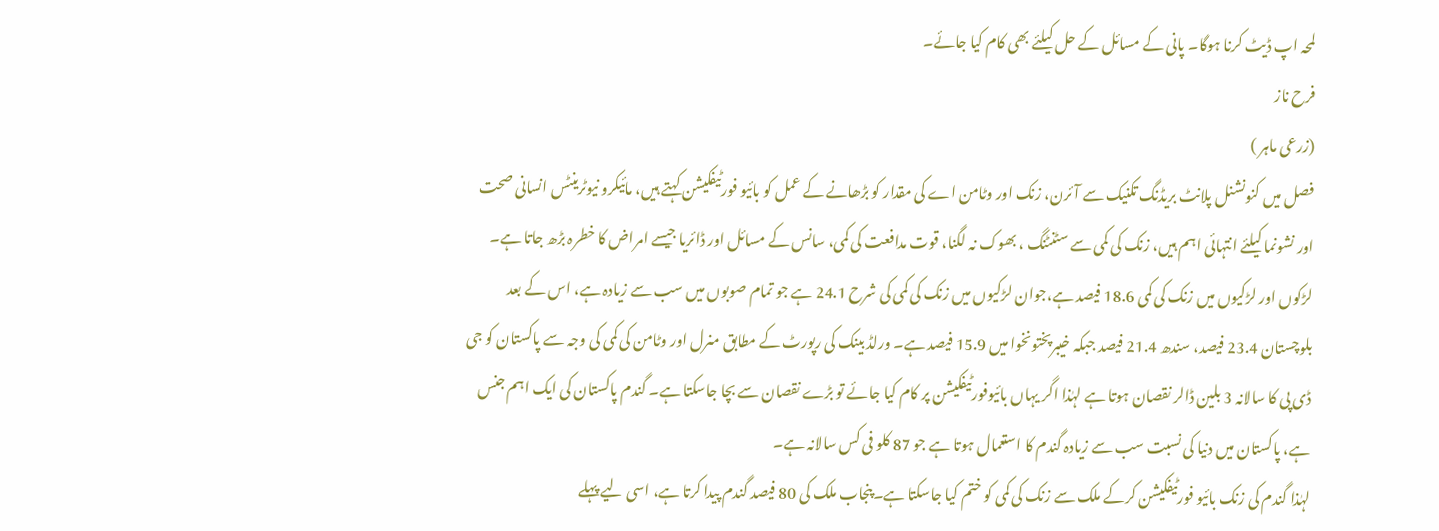لمحہ اپ ڈیٹ کرنا ہوگا۔ پانی کے مسائل کے حل کیلئے بھی کام کیا جائے۔
فرح ناز
(زرعی ماہر )
فصل میں کنونشنل پلانٹ بریڈنگ تکنیک سے آئرن، زنک اور وٹامن اے کی مقدار کو بڑھانے کے عمل کو بائیو فورٹیفکیشن کہتے ہیں، مائیکرو نیوٹرینٹس انسانی صحت اور نشونما کیلئے انتہائی اہم ہیں، زنک کی کمی سے سٹنٹنگ ، بھوک نہ لگنا، قوت مدافعت کی کمی، سانس کے مسائل اور ڈائریا جیسے امراض کا خطرہ بڑھ جاتا ہے۔
لڑکوں اور لڑکیوں میں زنک کی کمی 18.6 فیصد ہے،جوان لڑکیوں میں زنک کی کمی کی شرح 24.1 ہے جو تمام صوبوں میں سب سے زیادہ ہے، اس کے بعد بلوچستان 23.4 فیصد، سندھ 21.4 فیصد جبکہ خیبرپختونخوا میں 15.9 فیصد ہے۔ ورلڈ بینک کی رپورٹ کے مطابق منرل اور وٹامن کی کمی کی وجہ سے پاکستان کو جی ڈی پی کا سالانہ 3 بلین ڈالر نقصان ہوتا ہے لہٰذا اگر یہاں بائیوفورٹیفکیشن پر کام کیا جائے تو بڑے نقصان سے بچا جاسکتا ہے۔ گندم پاکستان کی ایک اہم جنس ہے، پاکستان میں دنیا کی نسبت سب سے زیادہ گندم کا استعمال ہوتا ہے جو 87 کلو فی کس سالانہ ہے۔
لہٰذا گندم کی زنک بائیو فورٹیفکیشن کرکے ملک سے زنک کی کمی کو ختم کیا جاسکتا ہے۔پنجاب ملک کی 80 فیصد گندم پیدا کرتا ہے، اسی لیے پہلے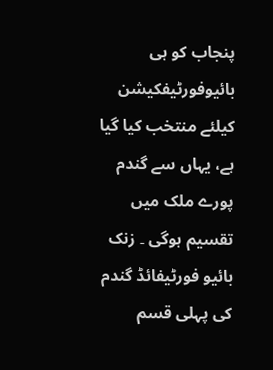پنجاب کو ہی بائیوفورٹیفکیشن کیلئے منتخب کیا گیا ہے، یہاں سے گندم پورے ملک میں تقسیم ہوگی ۔ زنک بائیو فورٹیفائڈ گندم کی پہلی قسم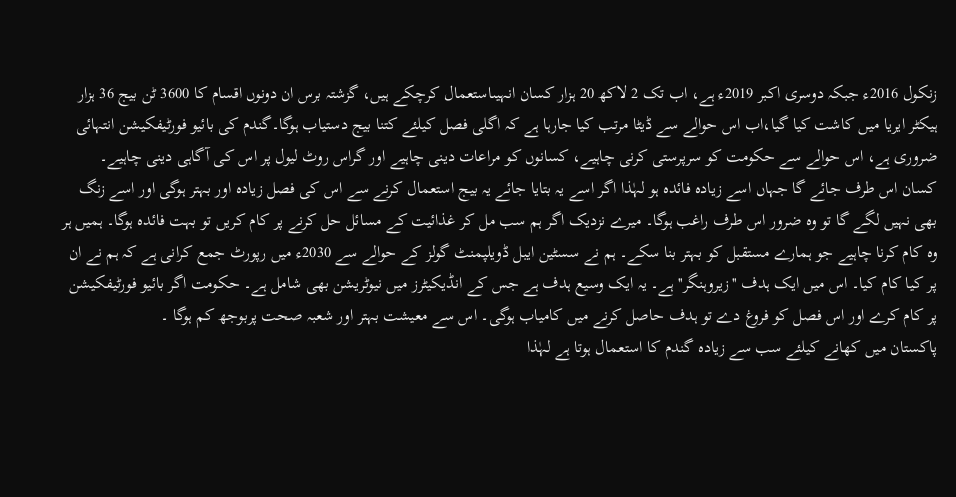زنکول 2016ء جبکہ دوسری اکبر 2019ء ہے، اب تک 2 لاکھ 20 ہزار کسان انہیںاستعمال کرچکے ہیں، گزشتہ برس ان دونوں اقسام کا 3600 ٹن بیج 36 ہزار ہیکٹر ایریا میں کاشت کیا گیا،اب اس حوالے سے ڈیٹا مرتب کیا جارہا ہے کہ اگلی فصل کیلئے کتنا بیج دستیاب ہوگا۔گندم کی بائیو فورٹیفکیشن انتہائی ضروری ہے، اس حوالے سے حکومت کو سرپرستی کرنی چاہیے، کسانوں کو مراعات دینی چاہیے اور گراس روٹ لیول پر اس کی آگاہی دینی چاہیے۔
کسان اس طرف جائے گا جہاں اسے زیادہ فائدہ ہو لہٰذا اگر اسے یہ بتایا جائے یہ بیج استعمال کرنے سے اس کی فصل زیادہ اور بہتر ہوگی اور اسے زنگ بھی نہیں لگے گا تو وہ ضرور اس طرف راغب ہوگا۔ میرے نزدیک اگر ہم سب مل کر غذائیت کے مسائل حل کرنے پر کام کریں تو بہت فائدہ ہوگا۔ ہمیں ہر وہ کام کرنا چاہیے جو ہمارے مستقبل کو بہتر بنا سکے۔ ہم نے سسٹین ایبل ڈویلپمنٹ گولز کے حوالے سے 2030ء میں رپورٹ جمع کرانی ہے کہ ہم نے ان پر کیا کام کیا۔ اس میں ایک ہدف ''زیروہنگر'' ہے۔ یہ ایک وسیع ہدف ہے جس کے انڈیکیٹرز میں نیوٹریشن بھی شامل ہے۔ حکومت اگر بائیو فورٹیفکیشن پر کام کرے اور اس فصل کو فروغ دے تو ہدف حاصل کرنے میں کامیاب ہوگی۔ اس سے معیشت بہتر اور شعبہ صحت پربوجھ کم ہوگا ۔
پاکستان میں کھانے کیلئے سب سے زیادہ گندم کا استعمال ہوتا ہے لہٰذا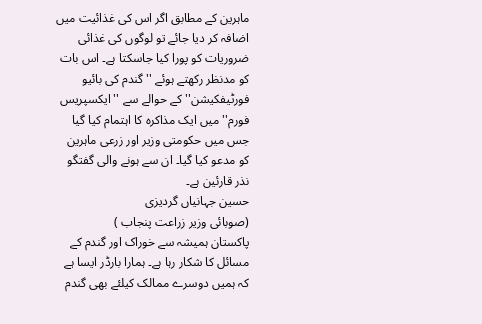ماہرین کے مطابق اگر اس کی غذائیت میں اضافہ کر دیا جائے تو لوگوں کی غذائی ضروریات کو پورا کیا جاسکتا ہے۔ اس بات کو مدنظر رکھتے ہوئے ''گندم کی بائیو فورٹیفکیشن'' کے حوالے سے ''ایکسپریس فورم'' میں ایک مذاکرہ کا اہتمام کیا گیا جس میں حکومتی وزیر اور زرعی ماہرین کو مدعو کیا گیا۔ ان سے ہونے والی گفتگو نذر قارئین ہے۔
حسین جہانیاں گردیزی
(صوبائی وزیر زراعت پنجاب )
پاکستان ہمیشہ سے خوراک اور گندم کے مسائل کا شکار رہا ہے۔ ہمارا بارڈر ایسا ہے کہ ہمیں دوسرے ممالک کیلئے بھی گندم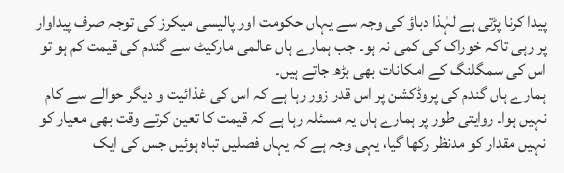پیدا کرنا پڑتی ہے لہٰذا دباؤ کی وجہ سے یہاں حکومت اور پالیسی میکرز کی توجہ صرف پیداوار پر رہی تاکہ خوراک کی کمی نہ ہو۔ جب ہمارے ہاں عالمی مارکیٹ سے گندم کی قیمت کم ہو تو اس کی سمگلنگ کے امکانات بھی بڑھ جاتے ہیں۔
ہمارے ہاں گندم کی پروڈکشن پر اس قدر زور رہا ہے کہ اس کی غذائیت و دیگر حوالے سے کام نہیں ہوا۔ روایتی طور پر ہمارے ہاں یہ مسئلہ رہا ہے کہ قیمت کا تعین کرتے وقت بھی معیار کو نہیں مقدار کو مدنظر رکھا گیا، یہی وجہ ہے کہ یہاں فصلیں تباہ ہوئیں جس کی ایک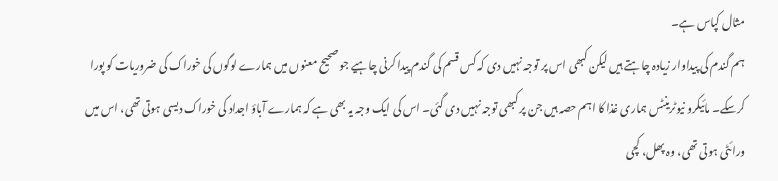مثال کپاس ہے۔
ہم گندم کی پیداوار زیادہ چاہتے ہیں لیکن کبھی اس پر توجہ نہیں دی کہ کس قسم کی گندم پیدا کرنی چاہیے جو صحیح معنوں میں ہمارے لوگوں کی خوراک کی ضروریات کو پورا کرسکے۔ مائیکرو نیوٹرینٹس ہماری غذا کا اہم حصہ ہیں جن پر کبھی توجہ نہیں دی گئی۔ اس کی ایک وجہ یہ بھی ہے کہ ہمارے آباؤ اجداد کی خوراک دیسی ہوتی تھی، اس میں ورائٹی ہوتی تھی، وہ پھل، کچی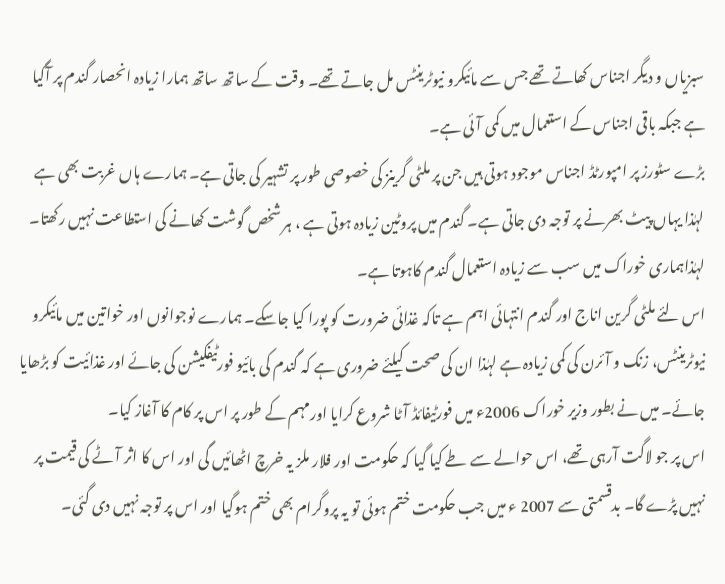سبزیاں و دیگر اجناس کھاتے تھے جس سے مائیکرو نیوٹرینٹس مل جاتے تھے۔ وقت کے ساتھ ساتھ ہمارا زیادہ انحصار گندم پر آگیا ہے جبکہ باقی اجناس کے استعمال میں کمی آئی ہے۔
بڑے سٹورز پر امپورٹڈ اجناس موجود ہوتی ہیں جن پر ملٹی گرینز کی خصوصی طور پر تشہیر کی جاتی ہے۔ ہمارے ہاں غربت بھی ہے لہٰذا یہاں پیٹ بھرنے پر توجہ دی جاتی ہے۔ گندم میں پروٹین زیادہ ہوتی ہے ، ہر شخص گوشت کھانے کی استطاعت نہیں رکھتا۔ لہٰذاہماری خوراک میں سب سے زیادہ استعمال گندم کاہوتا ہے۔
اس لئے ملٹی گرین اناج اور گندم انتہائی اہم ہے تاکہ غذائی ضرورت کو پورا کیا جاسکے۔ ہمارے نوجوانوں اور خواتین میں مائیکرو نیوٹرینٹس، زنک و آئرن کی کمی زیادہ ہے لہٰذا ان کی صحت کیلئے ضروری ہے کہ گندم کی بائیو فورٹیفکیشن کی جائے اور غذائیت کو بڑھایا جائے۔ میں نے بطور وزیر خوراک 2006ء میں فورٹیفائڈ آٹا شروع کرایا اورمہم کے طور پر اس پر کام کا آغاز کیا۔
اس پر جو لاگت آرہی تھے، اس حوالے سے طے کیا گیا کہ حکومت اور فلار ملز یہ خرچ اٹھائیں گی اور اس کا اثر آٹے کی قیمت پر نہیں پڑے گا۔ بدقسمتی سے 2007 ء میں جب حکومت ختم ہوئی تو یہ پروگرام بھی ختم ہوگیا اور اس پر توجہ نہیں دی گئی۔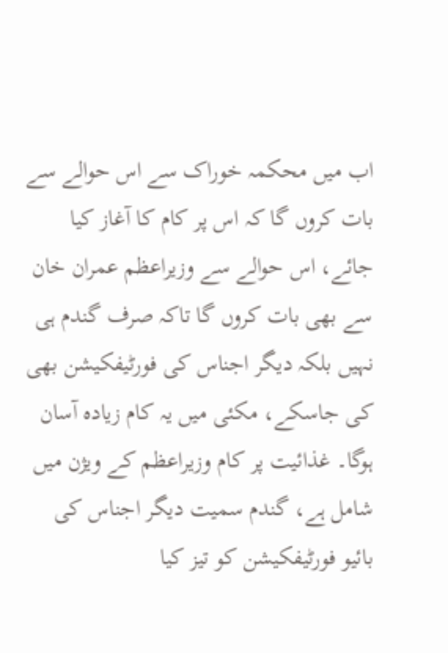اب میں محکمہ خوراک سے اس حوالے سے بات کروں گا کہ اس پر کام کا آغاز کیا جائے، اس حوالے سے وزیراعظم عمران خان سے بھی بات کروں گا تاکہ صرف گندم ہی نہیں بلکہ دیگر اجناس کی فورٹیفکیشن بھی کی جاسکے، مکئی میں یہ کام زیادہ آسان ہوگا۔ غذائیت پر کام وزیراعظم کے ویژن میں شامل ہے، گندم سمیت دیگر اجناس کی بائیو فورٹیفکیشن کو تیز کیا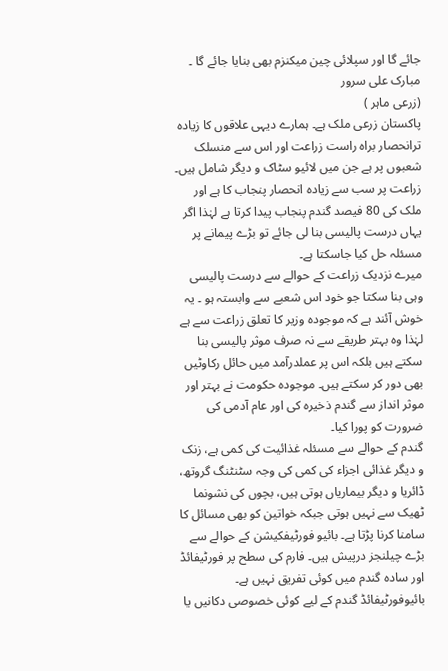جائے گا اور سپلائی چین میکنزم بھی بنایا جائے گا ۔
مبارک علی سرور
(زرعی ماہر )
پاکستان زرعی ملک ہے۔ ہمارے دیہی علاقوں کا زیادہ ترانحصار براہ راست زراعت اور اس سے منسلک شعبوں پر ہے جن میں لائیو سٹاک و دیگر شامل ہیں۔ زراعت پر سب سے زیادہ انحصار پنجاب کا ہے اور ملک کی 80 فیصد گندم پنجاب پیدا کرتا ہے لہٰذا اگر یہاں درست پالیسی بنا لی جائے تو بڑے پیمانے پر مسئلہ حل کیا جاسکتا ہے۔
میرے نزدیک زراعت کے حوالے سے درست پالیسی وہی بنا سکتا جو خود اس شعبے سے وابستہ ہو ۔ یہ خوش آئند ہے کہ موجودہ وزیر کا تعلق زراعت سے ہے لہٰذا وہ بہتر طریقے سے نہ صرف موثر پالیسی بنا سکتے ہیں بلکہ اس پر عملدرآمد میں حائل رکاوٹیں بھی دور کر سکتے ہیں۔ موجودہ حکومت نے بہتر اور موثر انداز سے گندم ذخیرہ کی اور عام آدمی کی ضرورت کو پورا کیا۔
گندم کے حوالے سے مسئلہ غذائیت کی کمی ہے، زنک و دیگر غذائی اجزاء کی کمی کی وجہ سٹنٹنگ گروتھ، ڈائریا و دیگر بیماریاں ہوتی ہیں، بچوں کی نشونما ٹھیک سے نہیں ہوتی جبکہ خواتین کو بھی مسائل کا سامنا کرنا پڑتا ہے۔ بائیو فورٹیفکیشن کے حوالے سے بڑے چیلنجز درپیش ہیں۔ فارم کی سطح پر فورٹیفائڈ اور سادہ گندم میں کوئی تفریق نہیں ہے۔
بائیوفورٹیفائڈ گندم کے لیے کوئی خصوصی دکانیں یا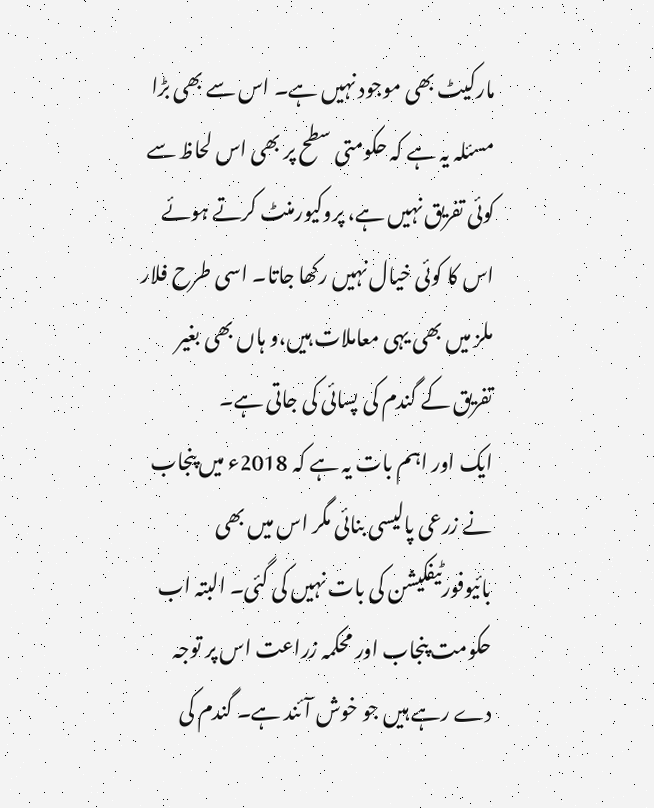مارکیٹ بھی موجود نہیں ہے۔ اس سے بھی بڑا مسئلہ یہ ہے کہ حکومتی سطح پر بھی اس لحاظ سے کوئی تفریق نہیں ہے، پروکیورمنٹ کرتے ہوئے اس کا کوئی خیال نہیں رکھا جاتا۔ اسی طرح فلار ملز میں بھی یہی معاملات ہیں،و ہاں بھی بغیر تفریق کے گندم کی پسائی کی جاتی ہے۔
ایک اور اہم بات یہ ہے کہ 2018ء میں پنجاب نے زرعی پالیسی بنائی مگر اس میں بھی بائیوفورٹیفکیشن کی بات نہیں کی گئی۔ البتہ اب حکومت پنجاب اور محکمہ زراعت اس پر توجہ دے رہے ہیں جو خوش آئند ہے۔ گندم کی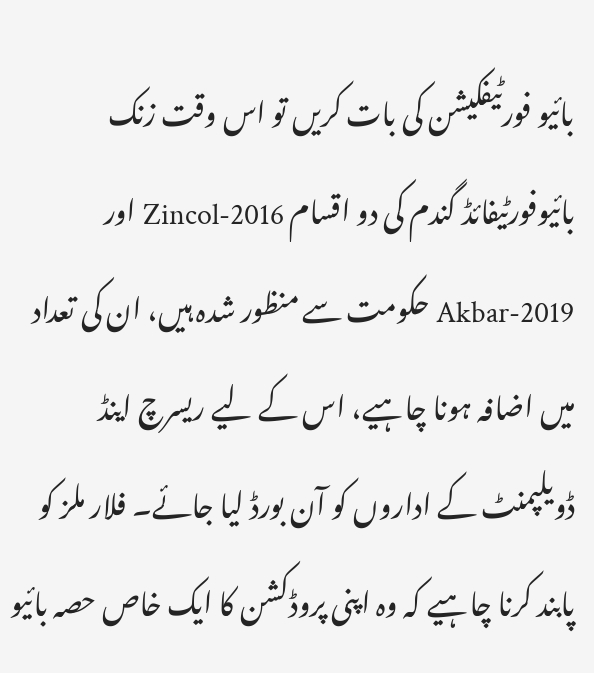بائیو فورٹیفکیشن کی بات کریں تو اس وقت زنک بائیوفورٹیفائڈ گندم کی دو اقسام Zincol-2016 اور Akbar-2019 حکومت سے منظور شدہ ہیں، ان کی تعداد میں اضافہ ہونا چاہیے، اس کے لیے ریسرچ اینڈ ڈویلپمنٹ کے اداروں کو آن بورڈ لیا جائے۔ فلار ملز کو پابند کرنا چاہیے کہ وہ اپنی پروڈکشن کا ایک خاص حصہ بائیو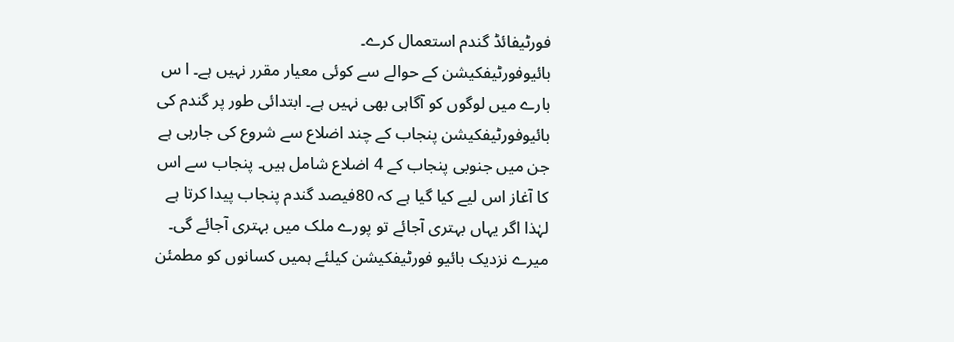فورٹیفائڈ گندم استعمال کرے۔
بائیوفورٹیفکیشن کے حوالے سے کوئی معیار مقرر نہیں ہے۔ ا س بارے میں لوگوں کو آگاہی بھی نہیں ہے۔ ابتدائی طور پر گندم کی بائیوفورٹیفکیشن پنجاب کے چند اضلاع سے شروع کی جارہی ہے جن میں جنوبی پنجاب کے 4 اضلاع شامل ہیں۔ پنجاب سے اس کا آغاز اس لیے کیا گیا ہے کہ 80فیصد گندم پنجاب پیدا کرتا ہے لہٰذا اگر یہاں بہتری آجائے تو پورے ملک میں بہتری آجائے گی۔ میرے نزدیک بائیو فورٹیفکیشن کیلئے ہمیں کسانوں کو مطمئن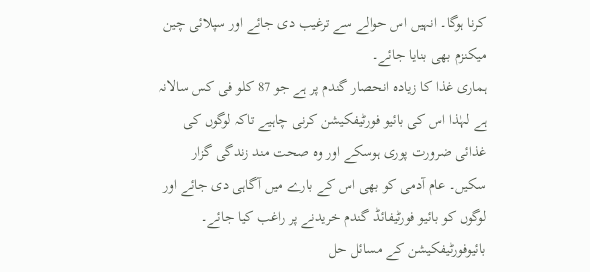کرنا ہوگا۔ انہیں اس حوالے سے ترغیب دی جائے اور سپلائی چین میکنزم بھی بنایا جائے۔
ہماری غذا کا زیادہ انحصار گندم پر ہے جو 87 کلو فی کس سالانہ ہے لہٰذا اس کی بائیو فورٹیفکیشن کرنی چاہیے تاکہ لوگوں کی غذائی ضرورت پوری ہوسکے اور وہ صحت مند زندگی گزار سکیں۔ عام آدمی کو بھی اس کے بارے میں آگاہی دی جائے اور لوگوں کو بائیو فورٹیفائڈ گندم خریدنے پر راغب کیا جائے۔
بائیوفورٹیفکیشن کے مسائل حل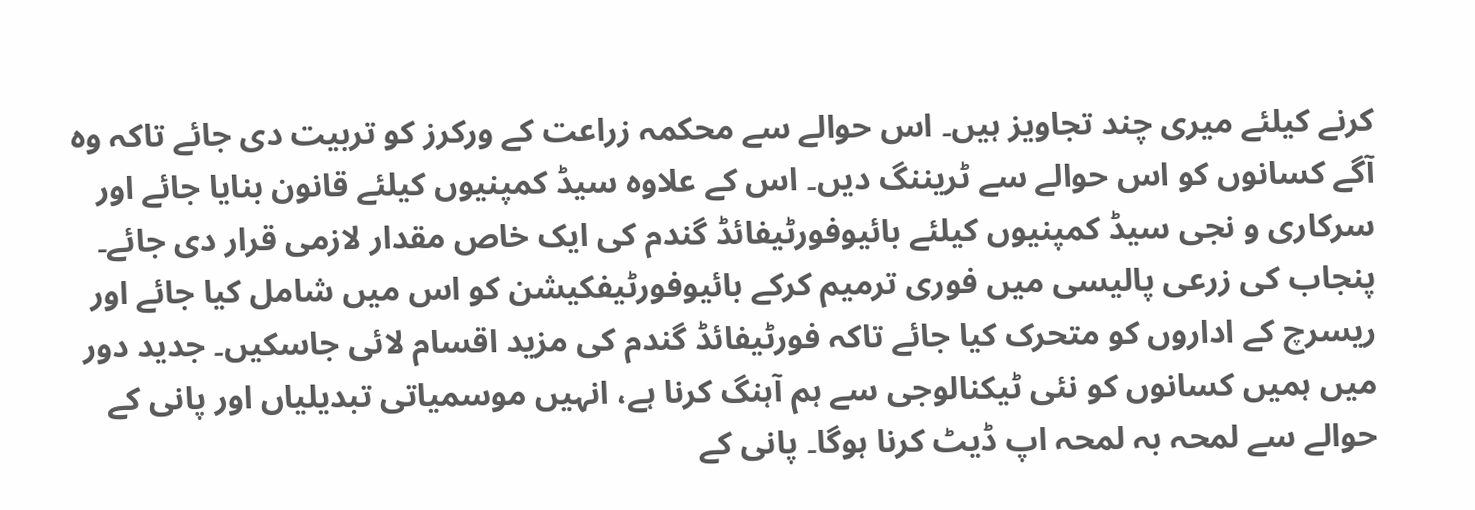کرنے کیلئے میری چند تجاویز ہیں۔ اس حوالے سے محکمہ زراعت کے ورکرز کو تربیت دی جائے تاکہ وہ آگے کسانوں کو اس حوالے سے ٹریننگ دیں۔ اس کے علاوہ سیڈ کمپنیوں کیلئے قانون بنایا جائے اور سرکاری و نجی سیڈ کمپنیوں کیلئے بائیوفورٹیفائڈ گندم کی ایک خاص مقدار لازمی قرار دی جائے۔ پنجاب کی زرعی پالیسی میں فوری ترمیم کرکے بائیوفورٹیفکیشن کو اس میں شامل کیا جائے اور ریسرچ کے اداروں کو متحرک کیا جائے تاکہ فورٹیفائڈ گندم کی مزید اقسام لائی جاسکیں۔ جدید دور میں ہمیں کسانوں کو نئی ٹیکنالوجی سے ہم آہنگ کرنا ہے، انہیں موسمیاتی تبدیلیاں اور پانی کے حوالے سے لمحہ بہ لمحہ اپ ڈیٹ کرنا ہوگا۔ پانی کے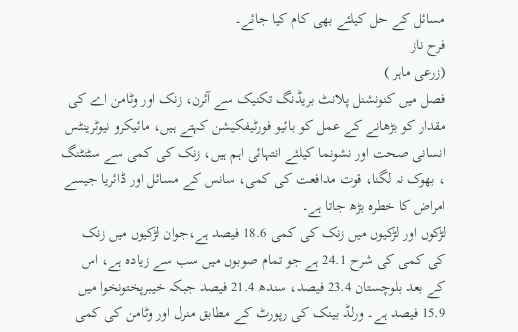مسائل کے حل کیلئے بھی کام کیا جائے۔
فرح ناز
(زرعی ماہر )
فصل میں کنونشنل پلانٹ بریڈنگ تکنیک سے آئرن، زنک اور وٹامن اے کی مقدار کو بڑھانے کے عمل کو بائیو فورٹیفکیشن کہتے ہیں، مائیکرو نیوٹرینٹس انسانی صحت اور نشونما کیلئے انتہائی اہم ہیں، زنک کی کمی سے سٹنٹنگ ، بھوک نہ لگنا، قوت مدافعت کی کمی، سانس کے مسائل اور ڈائریا جیسے امراض کا خطرہ بڑھ جاتا ہے۔
لڑکوں اور لڑکیوں میں زنک کی کمی 18.6 فیصد ہے،جوان لڑکیوں میں زنک کی کمی کی شرح 24.1 ہے جو تمام صوبوں میں سب سے زیادہ ہے، اس کے بعد بلوچستان 23.4 فیصد، سندھ 21.4 فیصد جبکہ خیبرپختونخوا میں 15.9 فیصد ہے۔ ورلڈ بینک کی رپورٹ کے مطابق منرل اور وٹامن کی کمی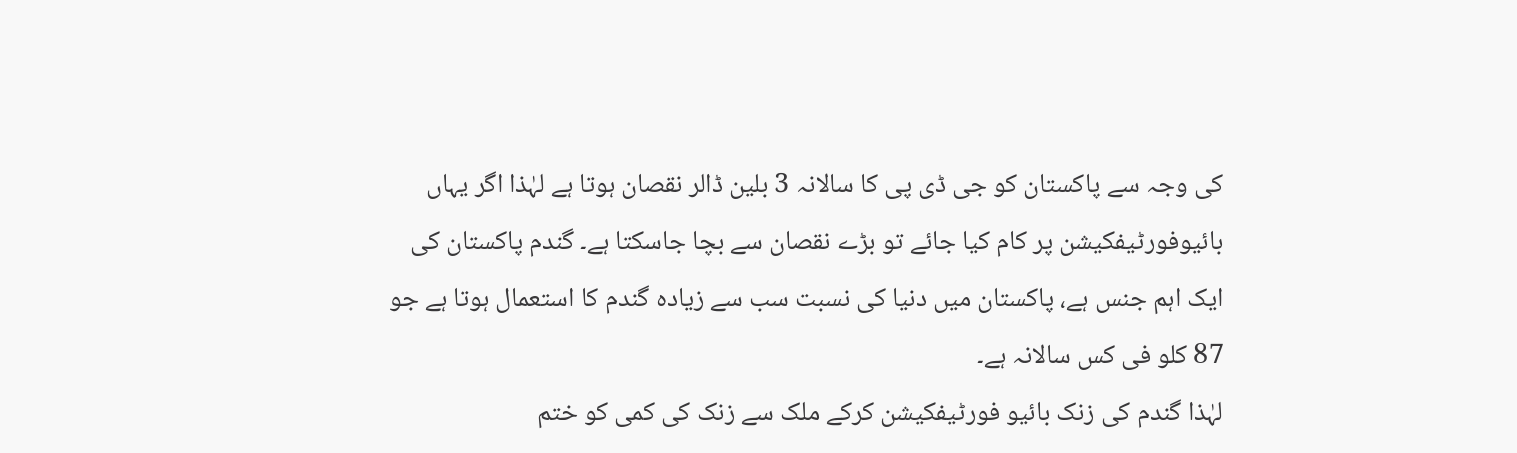کی وجہ سے پاکستان کو جی ڈی پی کا سالانہ 3 بلین ڈالر نقصان ہوتا ہے لہٰذا اگر یہاں بائیوفورٹیفکیشن پر کام کیا جائے تو بڑے نقصان سے بچا جاسکتا ہے۔ گندم پاکستان کی ایک اہم جنس ہے، پاکستان میں دنیا کی نسبت سب سے زیادہ گندم کا استعمال ہوتا ہے جو 87 کلو فی کس سالانہ ہے۔
لہٰذا گندم کی زنک بائیو فورٹیفکیشن کرکے ملک سے زنک کی کمی کو ختم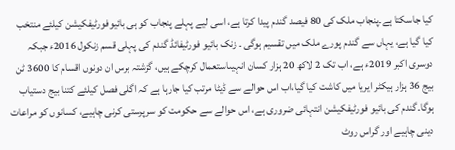کیا جاسکتا ہے۔پنجاب ملک کی 80 فیصد گندم پیدا کرتا ہے، اسی لیے پہلے پنجاب کو ہی بائیوفورٹیفکیشن کیلئے منتخب کیا گیا ہے، یہاں سے گندم پورے ملک میں تقسیم ہوگی ۔ زنک بائیو فورٹیفائڈ گندم کی پہلی قسم زنکول 2016ء جبکہ دوسری اکبر 2019ء ہے، اب تک 2 لاکھ 20 ہزار کسان انہیںاستعمال کرچکے ہیں، گزشتہ برس ان دونوں اقسام کا 3600 ٹن بیج 36 ہزار ہیکٹر ایریا میں کاشت کیا گیا،اب اس حوالے سے ڈیٹا مرتب کیا جارہا ہے کہ اگلی فصل کیلئے کتنا بیج دستیاب ہوگا۔گندم کی بائیو فورٹیفکیشن انتہائی ضروری ہے، اس حوالے سے حکومت کو سرپرستی کرنی چاہیے، کسانوں کو مراعات دینی چاہیے اور گراس روٹ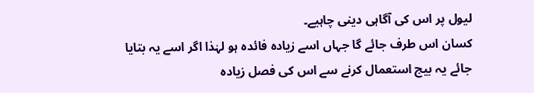لیول پر اس کی آگاہی دینی چاہیے۔
کسان اس طرف جائے گا جہاں اسے زیادہ فائدہ ہو لہٰذا اگر اسے یہ بتایا جائے یہ بیج استعمال کرنے سے اس کی فصل زیادہ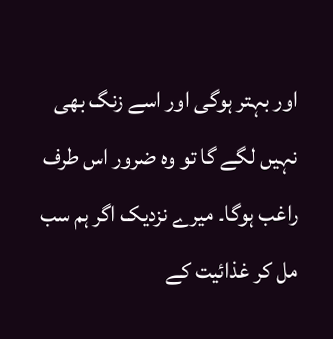اور بہتر ہوگی اور اسے زنگ بھی نہیں لگے گا تو وہ ضرور اس طرف راغب ہوگا۔ میرے نزدیک اگر ہم سب مل کر غذائیت کے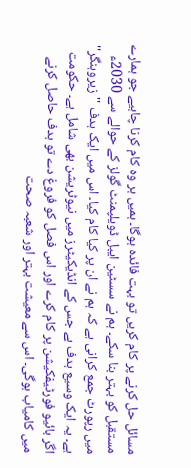مسائل حل کرنے پر کام کریں تو بہت فائدہ ہوگا۔ ہمیں ہر وہ کام کرنا چاہیے جو ہمارے مستقبل کو بہتر بنا سکے۔ ہم نے سسٹین ایبل ڈویلپمنٹ گولز کے حوالے سے 2030ء میں رپورٹ جمع کرانی ہے کہ ہم نے ان پر کیا کام کیا۔ اس میں ایک ہدف ''زیروہنگر'' ہے۔ یہ ایک وسیع ہدف ہے جس کے انڈیکیٹرز میں نیوٹریشن بھی شامل ہے۔ حکومت اگر بائیو فورٹیفکیشن پر کام کرے اور اس فصل کو فروغ دے تو ہدف حاصل کرنے میں کامیاب ہوگی۔ اس سے معیشت بہتر اور شعبہ صحت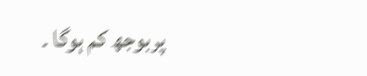پربوجھ کم ہوگا ۔